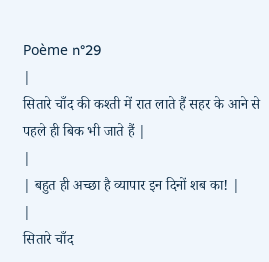Poème n°29
|
सितारे चाँद की कश्ती में रात लाते हैं सहर के आने से पहले ही बिक भी जाते हैं |
|
| बहुत ही अच्छा है व्यापार इन दिनों शब का! |
|
सितारे चाँद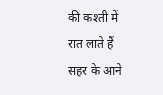की कश्ती में रात लाते हैं सहर के आने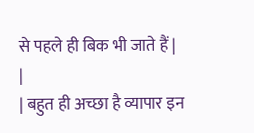से पहले ही बिक भी जाते हैं |
|
| बहुत ही अच्छा है व्यापार इन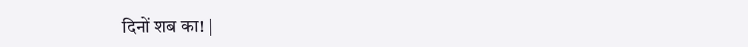दिनों शब का! |